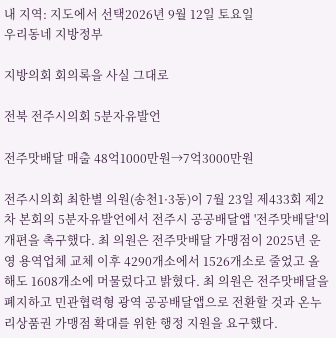내 지역: 지도에서 선택2026년 9월 12일 토요일
우리동네 지방정부

지방의회 회의록을 사실 그대로

전북 전주시의회 5분자유발언

전주맛배달 매출 48억1000만원→7억3000만원

전주시의회 최한별 의원(송천1·3동)이 7월 23일 제433회 제2차 본회의 5분자유발언에서 전주시 공공배달앱 '전주맛배달'의 개편을 촉구했다. 최 의원은 전주맛배달 가맹점이 2025년 운영 용역업체 교체 이후 4290개소에서 1526개소로 줄었고 올해도 1608개소에 머물렀다고 밝혔다. 최 의원은 전주맛배달을 폐지하고 민관협력형 광역 공공배달앱으로 전환할 것과 온누리상품권 가맹점 확대를 위한 행정 지원을 요구했다.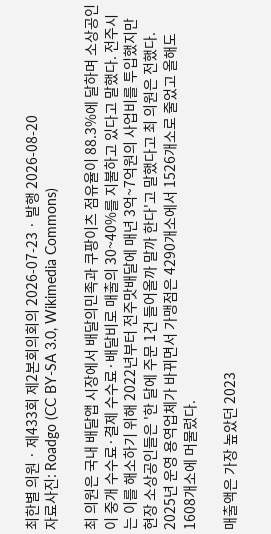최한별 의원 · 제433회 제2본회의회의 2026-07-23 · 발행 2026-08-20
자료사진: Roadgo (CC BY-SA 3.0, Wikimedia Commons)

최 의원은 국내 배달앱 시장에서 배달의민족과 쿠팡이츠 점유율이 88.3%에 달하며 소상공인이 중개 수수료·결제 수수료·배달비로 매출의 30~40%를 지불하고 있다고 말했다. 전주시는 이를 해소하기 위해 2022년부터 전주맛배달에 매년 3억~7억원의 사업비를 투입했지만 현장 소상공인들은 '한 달에 주문 1건 들어올까 말까 한다'고 말했다고 최 의원은 전했다. 2025년 운영 용역업체가 바뀌면서 가맹점은 4290개소에서 1526개소로 줄었고 올해도 1608개소에 머물렀다.

매출액은 가장 높았던 2023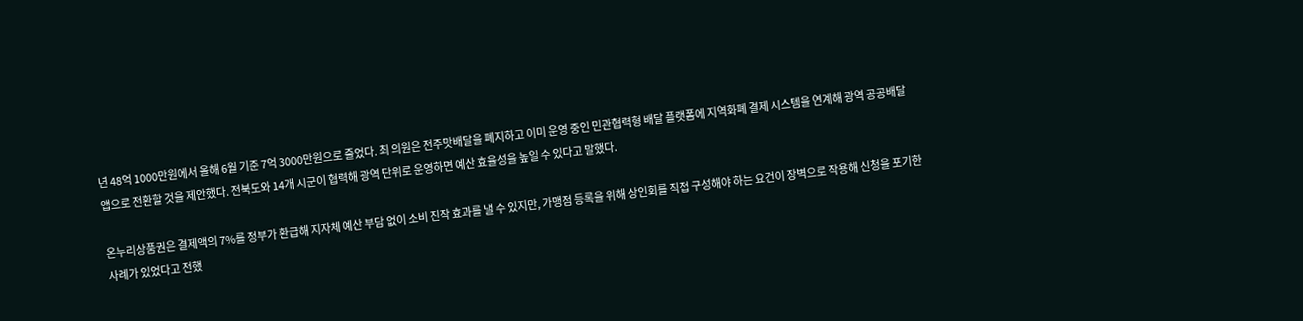년 48억 1000만원에서 올해 6월 기준 7억 3000만원으로 줄었다. 최 의원은 전주맛배달을 폐지하고 이미 운영 중인 민관협력형 배달 플랫폼에 지역화폐 결제 시스템을 연계해 광역 공공배달앱으로 전환할 것을 제안했다. 전북도와 14개 시군이 협력해 광역 단위로 운영하면 예산 효율성을 높일 수 있다고 말했다.

온누리상품권은 결제액의 7%를 정부가 환급해 지자체 예산 부담 없이 소비 진작 효과를 낼 수 있지만, 가맹점 등록을 위해 상인회를 직접 구성해야 하는 요건이 장벽으로 작용해 신청을 포기한 사례가 있었다고 전했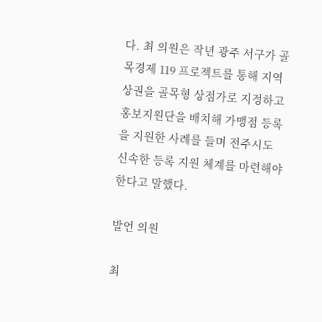다. 최 의원은 작년 광주 서구가 골목경제 119 프로젝트를 통해 지역 상권을 골목형 상점가로 지정하고 홍보지원단을 배치해 가맹점 등록을 지원한 사례를 들며 전주시도 신속한 등록 지원 체계를 마련해야 한다고 말했다.

발언 의원

최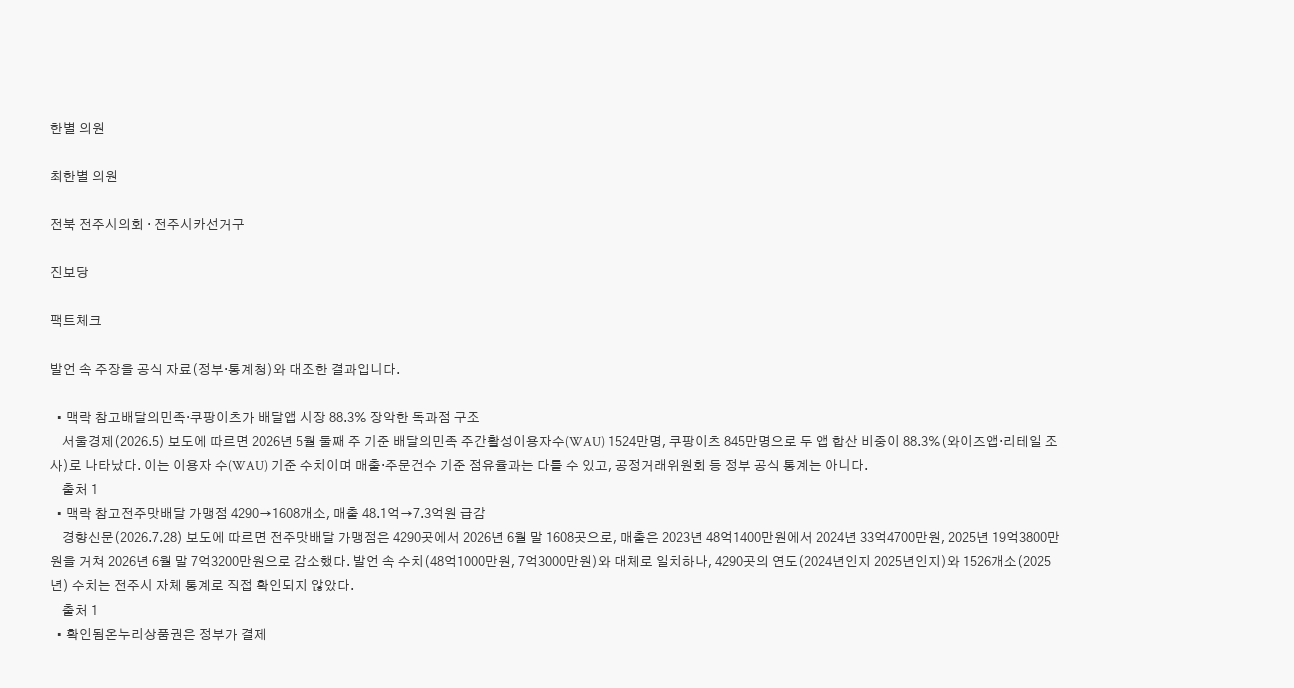한별 의원

최한별 의원

전북 전주시의회 · 전주시카선거구

진보당

팩트체크

발언 속 주장을 공식 자료(정부·통계청)와 대조한 결과입니다.

  • 맥락 참고배달의민족·쿠팡이츠가 배달앱 시장 88.3% 장악한 독과점 구조
    서울경제(2026.5) 보도에 따르면 2026년 5월 둘째 주 기준 배달의민족 주간활성이용자수(WAU) 1524만명, 쿠팡이츠 845만명으로 두 앱 합산 비중이 88.3%(와이즈앱·리테일 조사)로 나타났다. 이는 이용자 수(WAU) 기준 수치이며 매출·주문건수 기준 점유율과는 다를 수 있고, 공정거래위원회 등 정부 공식 통계는 아니다.
    출처 1
  • 맥락 참고전주맛배달 가맹점 4290→1608개소, 매출 48.1억→7.3억원 급감
    경향신문(2026.7.28) 보도에 따르면 전주맛배달 가맹점은 4290곳에서 2026년 6월 말 1608곳으로, 매출은 2023년 48억1400만원에서 2024년 33억4700만원, 2025년 19억3800만원을 거쳐 2026년 6월 말 7억3200만원으로 감소했다. 발언 속 수치(48억1000만원, 7억3000만원)와 대체로 일치하나, 4290곳의 연도(2024년인지 2025년인지)와 1526개소(2025년) 수치는 전주시 자체 통계로 직접 확인되지 않았다.
    출처 1
  • 확인됨온누리상품권은 정부가 결제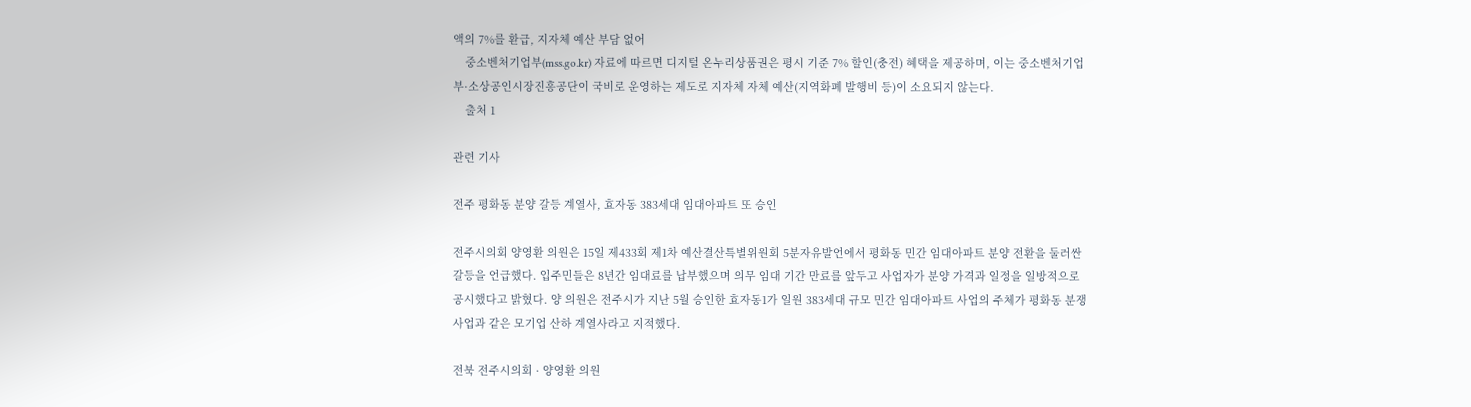액의 7%를 환급, 지자체 예산 부담 없어
    중소벤처기업부(mss.go.kr) 자료에 따르면 디지털 온누리상품권은 평시 기준 7% 할인(충전) 혜택을 제공하며, 이는 중소벤처기업부·소상공인시장진흥공단이 국비로 운영하는 제도로 지자체 자체 예산(지역화폐 발행비 등)이 소요되지 않는다.
    출처 1

관련 기사

전주 평화동 분양 갈등 계열사, 효자동 383세대 임대아파트 또 승인

전주시의회 양영환 의원은 15일 제433회 제1차 예산결산특별위원회 5분자유발언에서 평화동 민간 임대아파트 분양 전환을 둘러싼 갈등을 언급했다. 입주민들은 8년간 임대료를 납부했으며 의무 임대 기간 만료를 앞두고 사업자가 분양 가격과 일정을 일방적으로 공시했다고 밝혔다. 양 의원은 전주시가 지난 5월 승인한 효자동1가 일원 383세대 규모 민간 임대아파트 사업의 주체가 평화동 분쟁 사업과 같은 모기업 산하 계열사라고 지적했다.

전북 전주시의회 · 양영환 의원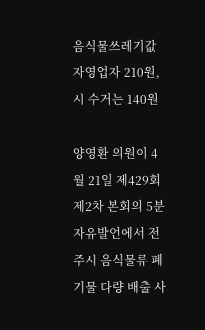음식물쓰레기값 자영업자 210원, 시 수거는 140원

양영환 의원이 4월 21일 제429회 제2차 본회의 5분자유발언에서 전주시 음식물류 폐기물 다량 배출 사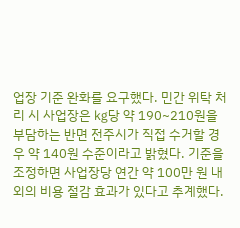업장 기준 완화를 요구했다. 민간 위탁 처리 시 사업장은 ㎏당 약 190~210원을 부담하는 반면 전주시가 직접 수거할 경우 약 140원 수준이라고 밝혔다. 기준을 조정하면 사업장당 연간 약 100만 원 내외의 비용 절감 효과가 있다고 추계했다.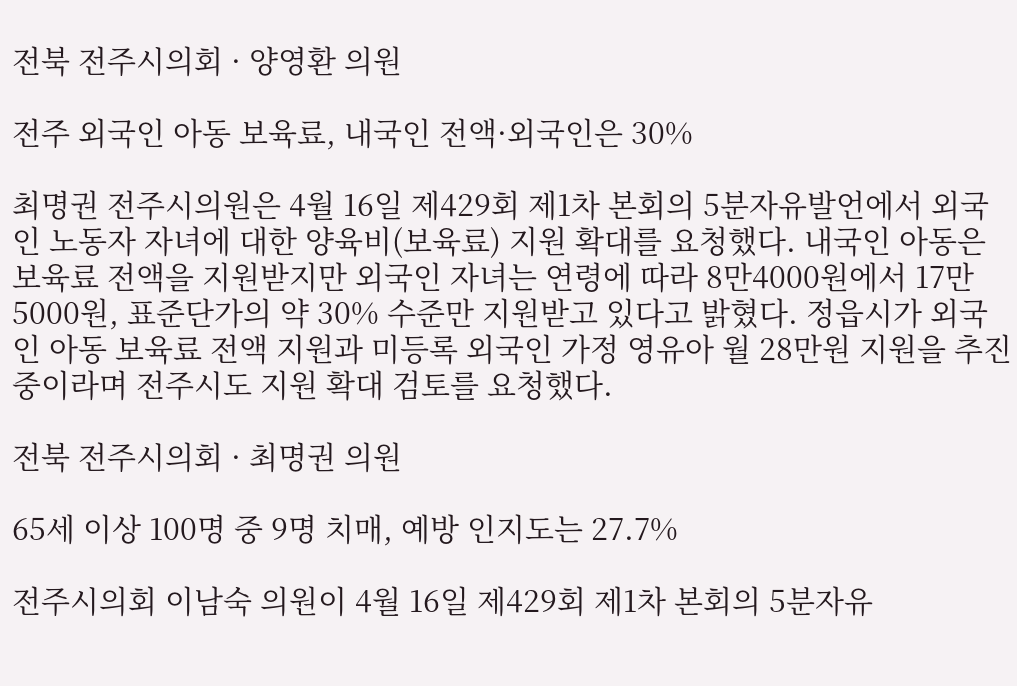전북 전주시의회 · 양영환 의원

전주 외국인 아동 보육료, 내국인 전액·외국인은 30%

최명권 전주시의원은 4월 16일 제429회 제1차 본회의 5분자유발언에서 외국인 노동자 자녀에 대한 양육비(보육료) 지원 확대를 요청했다. 내국인 아동은 보육료 전액을 지원받지만 외국인 자녀는 연령에 따라 8만4000원에서 17만5000원, 표준단가의 약 30% 수준만 지원받고 있다고 밝혔다. 정읍시가 외국인 아동 보육료 전액 지원과 미등록 외국인 가정 영유아 월 28만원 지원을 추진 중이라며 전주시도 지원 확대 검토를 요청했다.

전북 전주시의회 · 최명권 의원

65세 이상 100명 중 9명 치매, 예방 인지도는 27.7%

전주시의회 이남숙 의원이 4월 16일 제429회 제1차 본회의 5분자유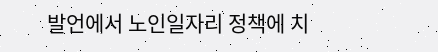발언에서 노인일자리 정책에 치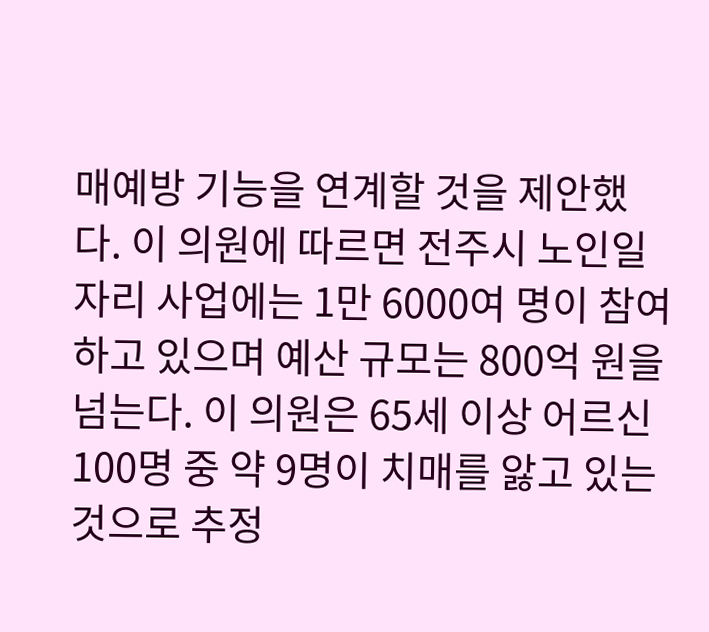매예방 기능을 연계할 것을 제안했다. 이 의원에 따르면 전주시 노인일자리 사업에는 1만 6000여 명이 참여하고 있으며 예산 규모는 800억 원을 넘는다. 이 의원은 65세 이상 어르신 100명 중 약 9명이 치매를 앓고 있는 것으로 추정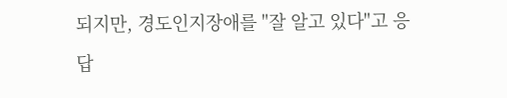되지만, 경도인지장애를 "잘 알고 있다"고 응답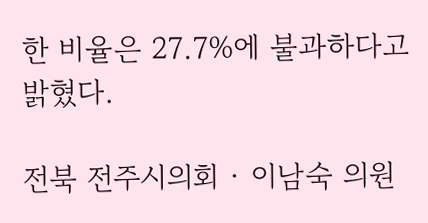한 비율은 27.7%에 불과하다고 밝혔다.

전북 전주시의회 · 이남숙 의원